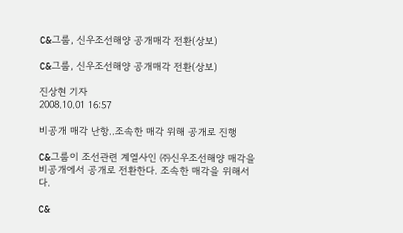C&그룹, 신우조선해양 공개매각 전환(상보)

C&그룹, 신우조선해양 공개매각 전환(상보)

진상현 기자
2008.10.01 16:57

비공개 매각 난항..조속한 매각 위해 공개로 진행

C&그룹이 조선관련 계열사인 ㈜신우조선해양 매각을 비공개에서 공개로 전환한다. 조속한 매각을 위해서다.

C&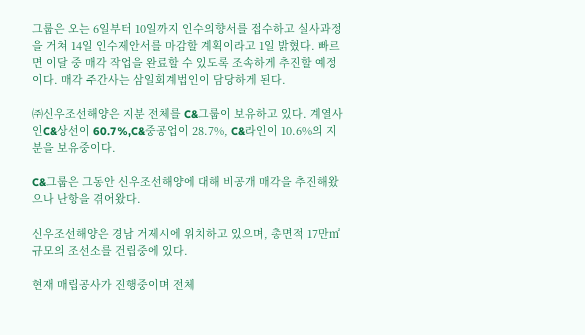그룹은 오는 6일부터 10일까지 인수의향서를 접수하고 실사과정을 거쳐 14일 인수제안서를 마감할 계획이라고 1일 밝혔다. 빠르면 이달 중 매각 작업을 완료할 수 있도록 조속하게 추진할 예정이다. 매각 주간사는 삼일회계법인이 담당하게 된다.

㈜신우조선해양은 지분 전체를 C&그룹이 보유하고 있다. 계열사인C&상선이 60.7%,C&중공업이 28.7%, C&라인이 10.6%의 지분을 보유중이다.

C&그룹은 그동안 신우조선해양에 대해 비공개 매각을 추진해왔으나 난항을 겪어왔다.

신우조선해양은 경남 거제시에 위치하고 있으며, 총면적 17만㎡규모의 조선소를 건립중에 있다.

현재 매립공사가 진행중이며 전체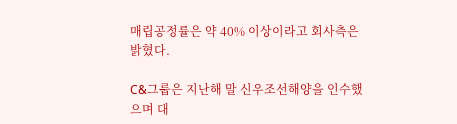매립공정률은 약 40% 이상이라고 회사측은 밝혔다.

C&그룹은 지난해 말 신우조선해양을 인수했으며 대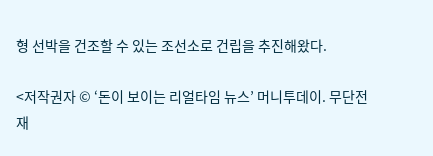형 선박을 건조할 수 있는 조선소로 건립을 추진해왔다.

<저작권자 © ‘돈이 보이는 리얼타임 뉴스’ 머니투데이. 무단전재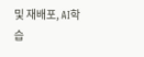및 재배포, AI학습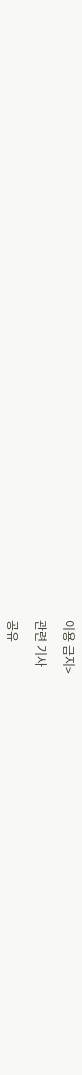이용 금지>

관련 기사

공유